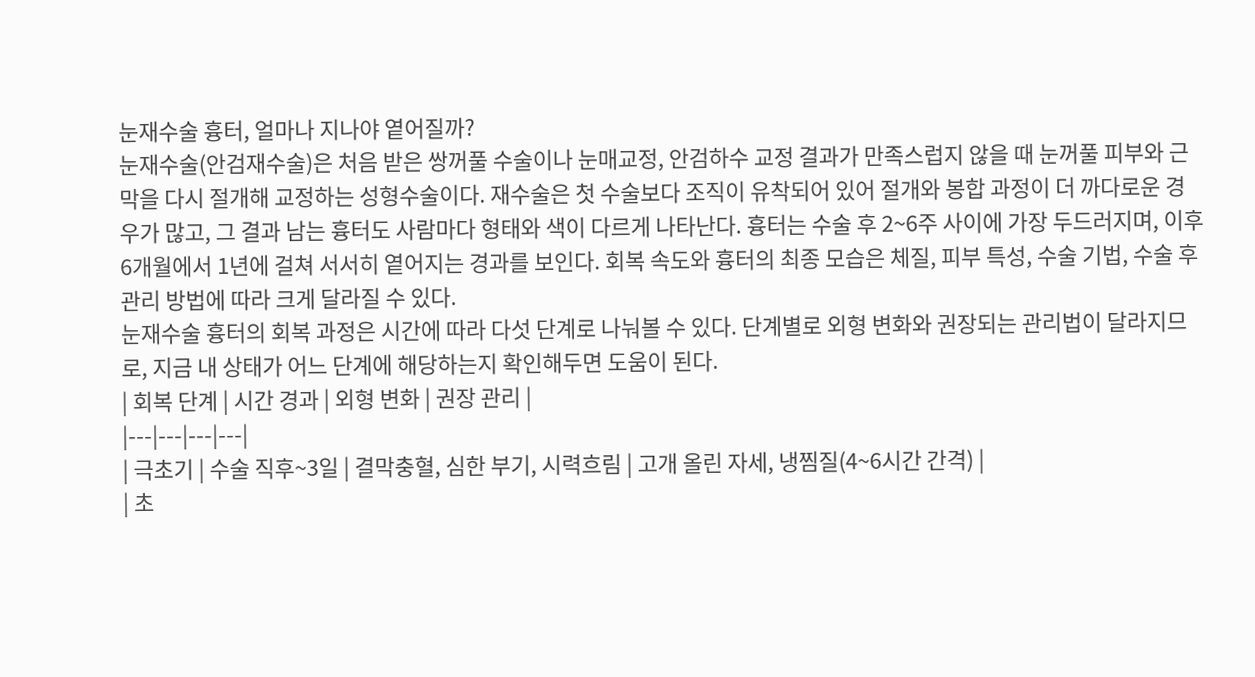눈재수술 흉터, 얼마나 지나야 옅어질까?
눈재수술(안검재수술)은 처음 받은 쌍꺼풀 수술이나 눈매교정, 안검하수 교정 결과가 만족스럽지 않을 때 눈꺼풀 피부와 근막을 다시 절개해 교정하는 성형수술이다. 재수술은 첫 수술보다 조직이 유착되어 있어 절개와 봉합 과정이 더 까다로운 경우가 많고, 그 결과 남는 흉터도 사람마다 형태와 색이 다르게 나타난다. 흉터는 수술 후 2~6주 사이에 가장 두드러지며, 이후 6개월에서 1년에 걸쳐 서서히 옅어지는 경과를 보인다. 회복 속도와 흉터의 최종 모습은 체질, 피부 특성, 수술 기법, 수술 후 관리 방법에 따라 크게 달라질 수 있다.
눈재수술 흉터의 회복 과정은 시간에 따라 다섯 단계로 나눠볼 수 있다. 단계별로 외형 변화와 권장되는 관리법이 달라지므로, 지금 내 상태가 어느 단계에 해당하는지 확인해두면 도움이 된다.
| 회복 단계 | 시간 경과 | 외형 변화 | 권장 관리 |
|---|---|---|---|
| 극초기 | 수술 직후~3일 | 결막충혈, 심한 부기, 시력흐림 | 고개 올린 자세, 냉찜질(4~6시간 간격) |
| 초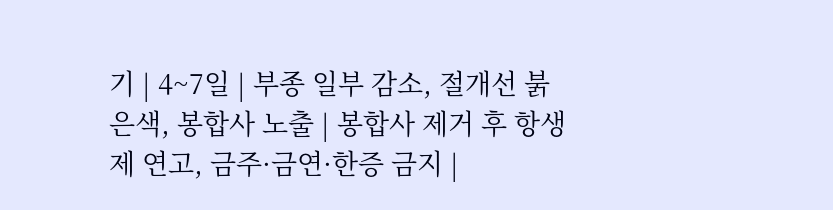기 | 4~7일 | 부종 일부 감소, 절개선 붉은색, 봉합사 노출 | 봉합사 제거 후 항생제 연고, 금주·금연·한증 금지 |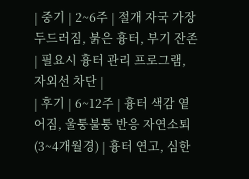| 중기 | 2~6주 | 절개 자국 가장 두드러짐, 붉은 흉터, 부기 잔존 | 필요시 흉터 관리 프로그램, 자외선 차단 |
| 후기 | 6~12주 | 흉터 색감 옅어짐, 울퉁불퉁 반응 자연소퇴(3~4개월경) | 흉터 연고, 심한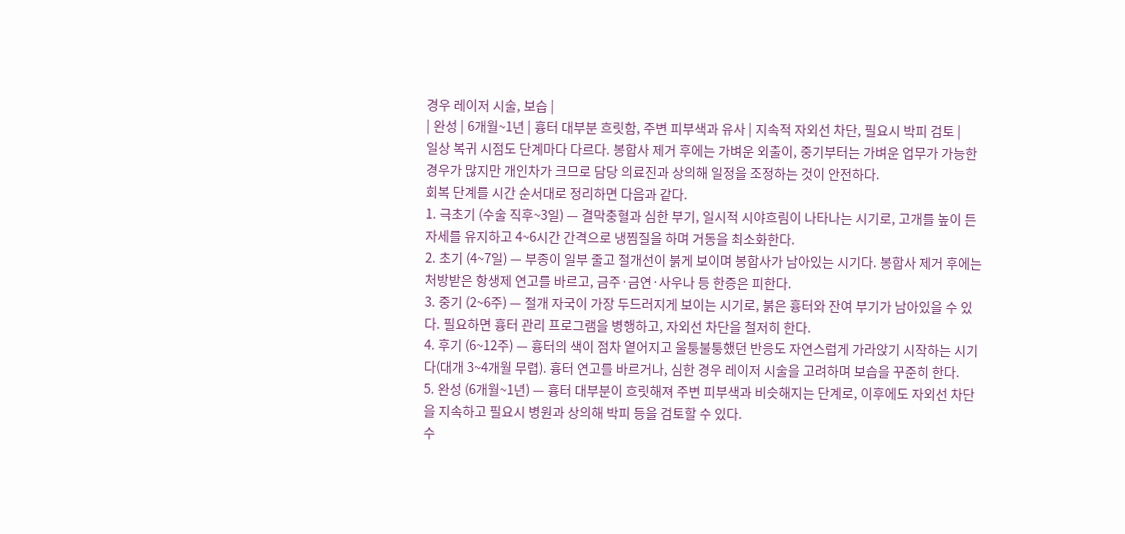경우 레이저 시술, 보습 |
| 완성 | 6개월~1년 | 흉터 대부분 흐릿함, 주변 피부색과 유사 | 지속적 자외선 차단, 필요시 박피 검토 |
일상 복귀 시점도 단계마다 다르다. 봉합사 제거 후에는 가벼운 외출이, 중기부터는 가벼운 업무가 가능한 경우가 많지만 개인차가 크므로 담당 의료진과 상의해 일정을 조정하는 것이 안전하다.
회복 단계를 시간 순서대로 정리하면 다음과 같다.
1. 극초기 (수술 직후~3일) — 결막충혈과 심한 부기, 일시적 시야흐림이 나타나는 시기로, 고개를 높이 든 자세를 유지하고 4~6시간 간격으로 냉찜질을 하며 거동을 최소화한다.
2. 초기 (4~7일) — 부종이 일부 줄고 절개선이 붉게 보이며 봉합사가 남아있는 시기다. 봉합사 제거 후에는 처방받은 항생제 연고를 바르고, 금주·금연·사우나 등 한증은 피한다.
3. 중기 (2~6주) — 절개 자국이 가장 두드러지게 보이는 시기로, 붉은 흉터와 잔여 부기가 남아있을 수 있다. 필요하면 흉터 관리 프로그램을 병행하고, 자외선 차단을 철저히 한다.
4. 후기 (6~12주) — 흉터의 색이 점차 옅어지고 울퉁불퉁했던 반응도 자연스럽게 가라앉기 시작하는 시기다(대개 3~4개월 무렵). 흉터 연고를 바르거나, 심한 경우 레이저 시술을 고려하며 보습을 꾸준히 한다.
5. 완성 (6개월~1년) — 흉터 대부분이 흐릿해져 주변 피부색과 비슷해지는 단계로, 이후에도 자외선 차단을 지속하고 필요시 병원과 상의해 박피 등을 검토할 수 있다.
수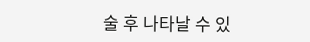술 후 나타날 수 있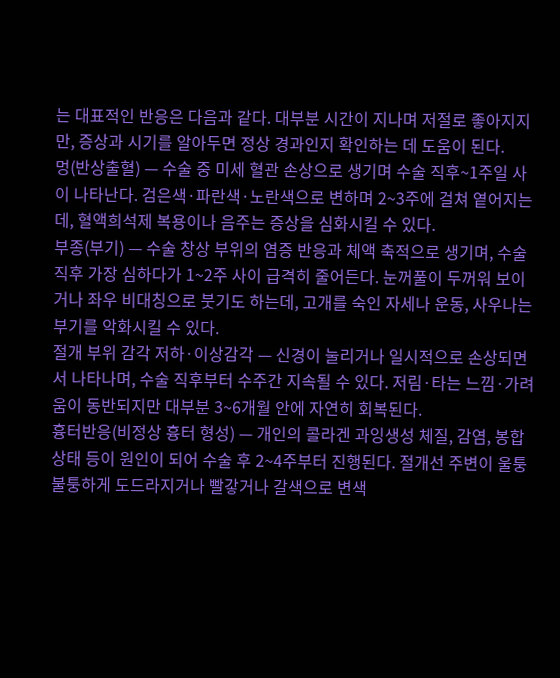는 대표적인 반응은 다음과 같다. 대부분 시간이 지나며 저절로 좋아지지만, 증상과 시기를 알아두면 정상 경과인지 확인하는 데 도움이 된다.
멍(반상출혈) — 수술 중 미세 혈관 손상으로 생기며 수술 직후~1주일 사이 나타난다. 검은색·파란색·노란색으로 변하며 2~3주에 걸쳐 옅어지는데, 혈액희석제 복용이나 음주는 증상을 심화시킬 수 있다.
부종(부기) — 수술 창상 부위의 염증 반응과 체액 축적으로 생기며, 수술 직후 가장 심하다가 1~2주 사이 급격히 줄어든다. 눈꺼풀이 두꺼워 보이거나 좌우 비대칭으로 붓기도 하는데, 고개를 숙인 자세나 운동, 사우나는 부기를 악화시킬 수 있다.
절개 부위 감각 저하·이상감각 — 신경이 눌리거나 일시적으로 손상되면서 나타나며, 수술 직후부터 수주간 지속될 수 있다. 저림·타는 느낌·가려움이 동반되지만 대부분 3~6개월 안에 자연히 회복된다.
흉터반응(비정상 흉터 형성) — 개인의 콜라겐 과잉생성 체질, 감염, 봉합 상태 등이 원인이 되어 수술 후 2~4주부터 진행된다. 절개선 주변이 울퉁불퉁하게 도드라지거나 빨갛거나 갈색으로 변색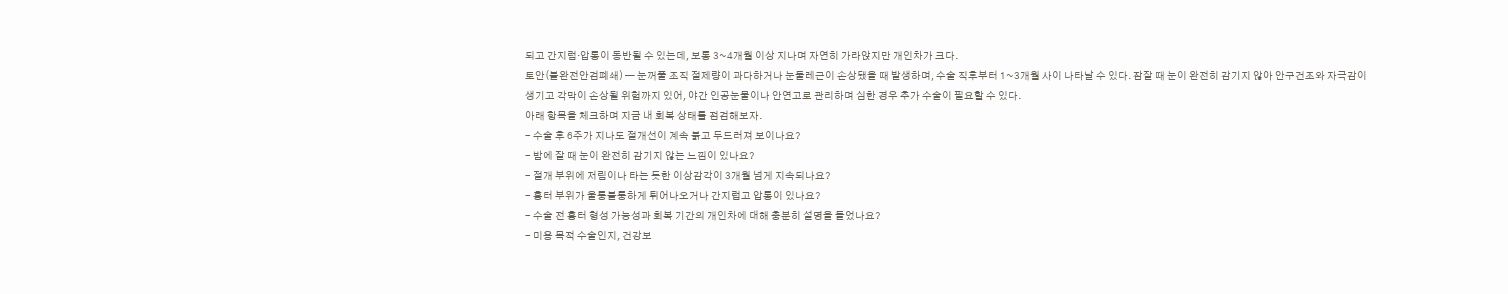되고 간지럼·압통이 동반될 수 있는데, 보통 3~4개월 이상 지나며 자연히 가라앉지만 개인차가 크다.
토안(불완전안검폐쇄) — 눈꺼풀 조직 절제량이 과다하거나 눈둘레근이 손상됐을 때 발생하며, 수술 직후부터 1~3개월 사이 나타날 수 있다. 잠잘 때 눈이 완전히 감기지 않아 안구건조와 자극감이 생기고 각막이 손상될 위험까지 있어, 야간 인공눈물이나 안연고로 관리하며 심한 경우 추가 수술이 필요할 수 있다.
아래 항목을 체크하며 지금 내 회복 상태를 점검해보자.
- 수술 후 6주가 지나도 절개선이 계속 붉고 두드러져 보이나요?
- 밤에 잘 때 눈이 완전히 감기지 않는 느낌이 있나요?
- 절개 부위에 저림이나 타는 듯한 이상감각이 3개월 넘게 지속되나요?
- 흉터 부위가 울퉁불퉁하게 튀어나오거나 간지럽고 압통이 있나요?
- 수술 전 흉터 형성 가능성과 회복 기간의 개인차에 대해 충분히 설명을 들었나요?
- 미용 목적 수술인지, 건강보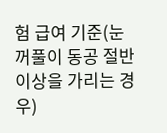험 급여 기준(눈꺼풀이 동공 절반 이상을 가리는 경우)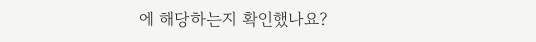에 해당하는지 확인했나요?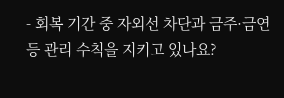- 회복 기간 중 자외선 차단과 금주·금연 등 관리 수칙을 지키고 있나요?